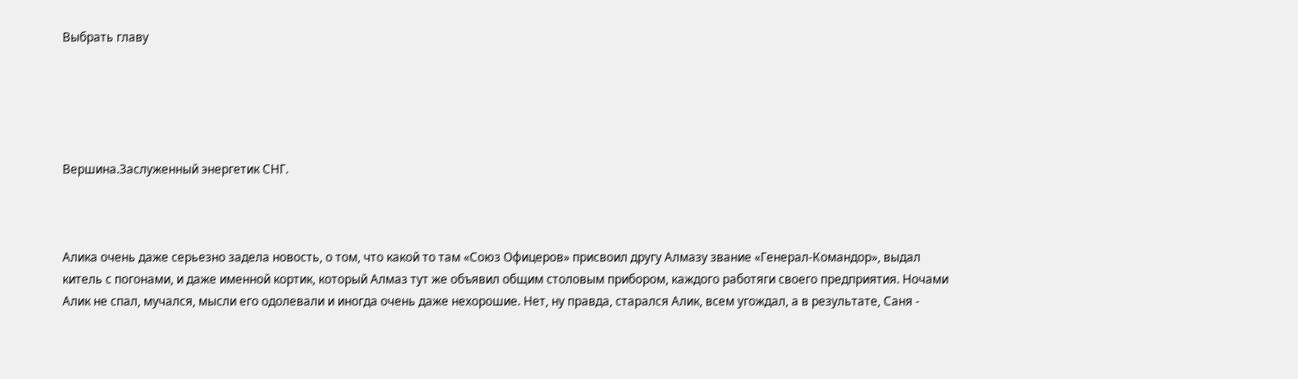Выбрать главу





Вершина.Заслуженный энергетик СНГ.



Алика очень даже серьезно задела новость, о том, что какой то там «Союз Офицеров» присвоил другу Алмазу звание «Генерал-Командор», выдал китель с погонами, и даже именной кортик, который Алмаз тут же объявил общим столовым прибором, каждого работяги своего предприятия. Ночами Алик не спал, мучался, мысли его одолевали и иногда очень даже нехорошие. Нет, ну правда, старался Алик, всем угождал, а в результате, Саня -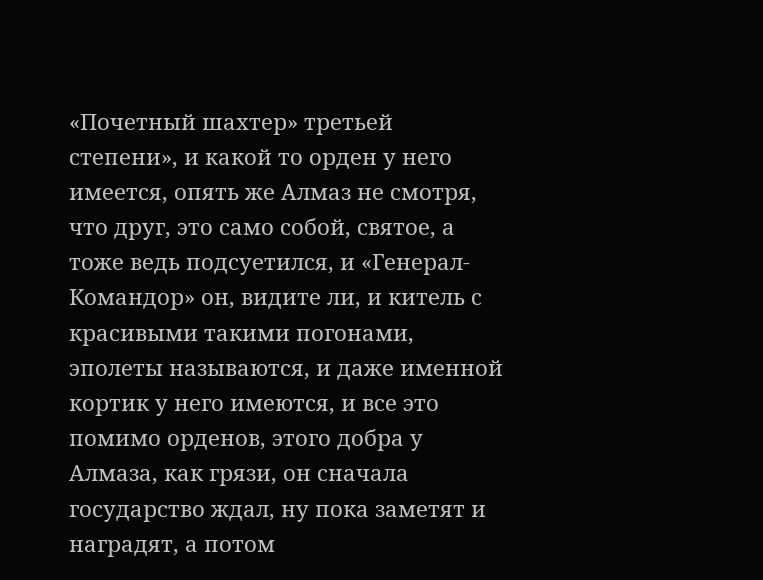«Почетный шахтер» третьей степени», и какой то орден у него имеется, опять же Алмаз не смотря, что друг, это само собой, святое, а тоже ведь подсуетился, и «Генерал-Командор» он, видите ли, и китель с красивыми такими погонами, эполеты называются, и даже именной кортик у него имеются, и все это помимо орденов, этого добра у Алмаза, как грязи, он сначала государство ждал, ну пока заметят и наградят, а потом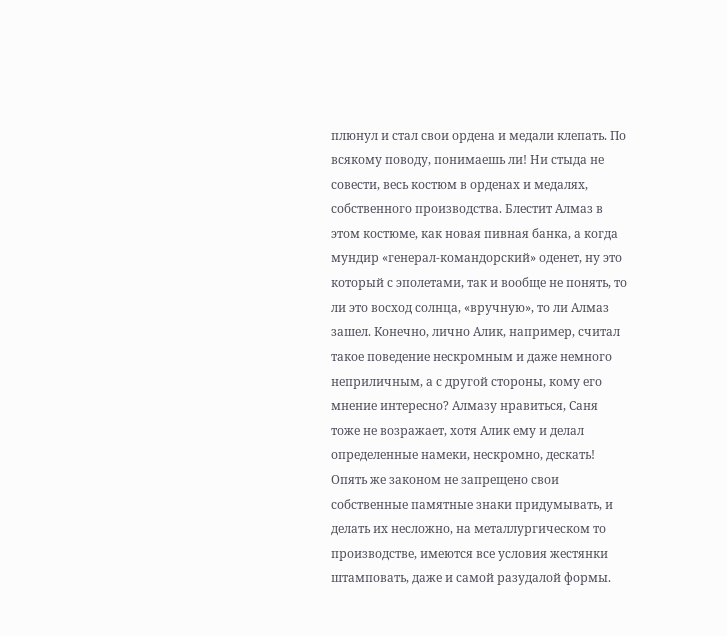плюнул и стал свои ордена и медали клепать. По всякому поводу, понимаешь ли! Ни стыда не совести, весь костюм в орденах и медалях, собственного производства. Блестит Алмаз в этом костюме, как новая пивная банка, а когда мундир «генерал-командорский» оденет, ну это который с эполетами, так и вообще не понять, то ли это восход солнца, «вручную», то ли Алмаз зашел. Конечно, лично Алик, например, считал такое поведение нескромным и даже немного неприличным, а с другой стороны, кому его мнение интересно? Алмазу нравиться, Саня тоже не возражает, хотя Алик ему и делал определенные намеки, нескромно, дескать! Опять же законом не запрещено свои собственные памятные знаки придумывать, и делать их несложно, на металлургическом то производстве, имеются все условия жестянки штамповать, даже и самой разудалой формы.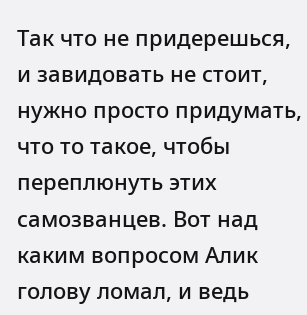Так что не придерешься, и завидовать не стоит, нужно просто придумать, что то такое, чтобы переплюнуть этих самозванцев. Вот над каким вопросом Алик голову ломал, и ведь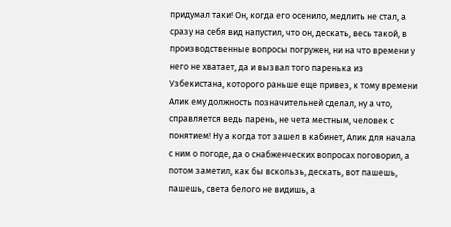придумал таки! Он, когда его осенило, медлить не стал, а сразу на себя вид напустил, что он, дескать, весь такой, в производственные вопросы погружен, ни на что времени у него не хватает, да и вызвал того паренька из Узбекистана, которого раньше еще привез, к тому времени Алик ему должность позначительней сделал, ну а что, справляется ведь парень, не чета местным, человек с понятием! Ну а когда тот зашел в кабинет, Алик для начала с ним о погоде, да о снабженческих вопросах поговорил, а потом заметил, как бы вскользь, дескать, вот пашешь, пашешь, света белого не видишь, а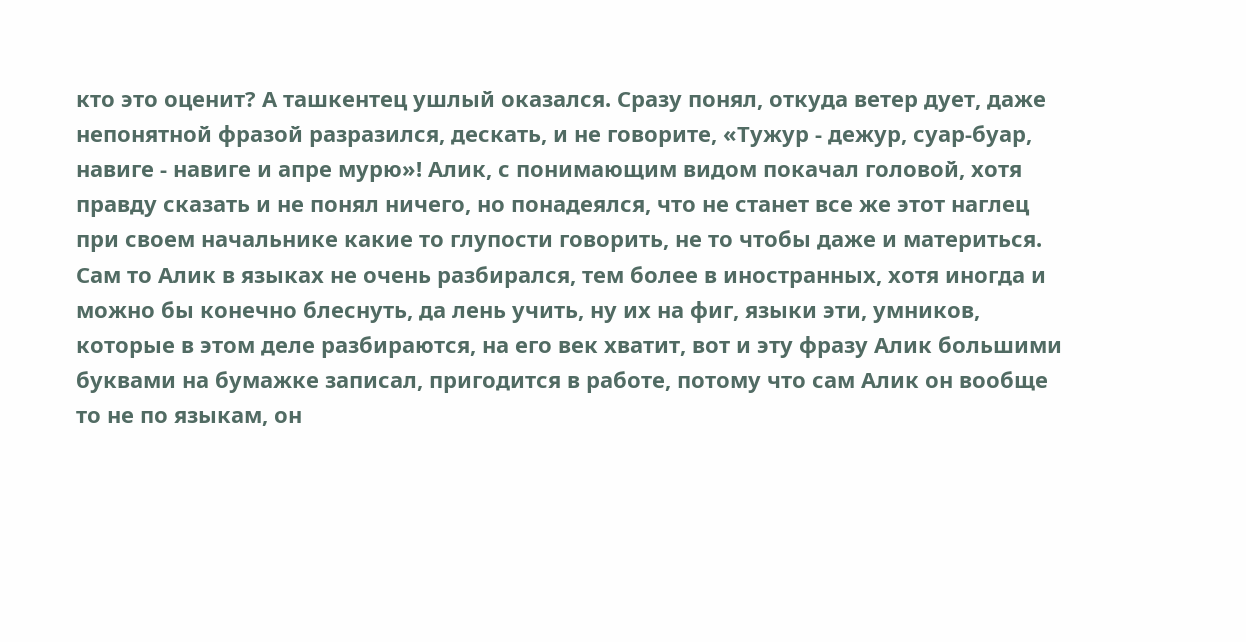кто это оценит? А ташкентец ушлый оказался. Сразу понял, откуда ветер дует, даже непонятной фразой разразился, дескать, и не говорите, «Тужур - дежур, суар-буар, навиге - навиге и апре мурю»! Алик, с понимающим видом покачал головой, хотя правду сказать и не понял ничего, но понадеялся, что не станет все же этот наглец при своем начальнике какие то глупости говорить, не то чтобы даже и материться. Сам то Алик в языках не очень разбирался, тем более в иностранных, хотя иногда и можно бы конечно блеснуть, да лень учить, ну их на фиг, языки эти, умников, которые в этом деле разбираются, на его век хватит, вот и эту фразу Алик большими буквами на бумажке записал, пригодится в работе, потому что сам Алик он вообще то не по языкам, он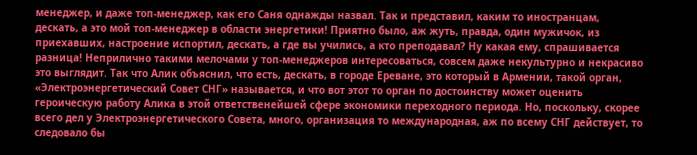менеджер, и даже топ-менеджер, как его Саня однажды назвал. Так и представил, каким то иностранцам, дескать, а это мой топ-менеджер в области энергетики! Приятно было, аж жуть, правда, один мужичок, из приехавших, настроение испортил, дескать, а где вы учились, а кто преподавал? Ну какая ему, спрашивается разница! Неприлично такими мелочами у топ-менеджеров интересоваться, совсем даже некультурно и некрасиво это выглядит. Так что Алик объяснил, что есть, дескать, в городе Ереване, это который в Армении, такой орган, «Электроэнергетический Совет СНГ» называется, и что вот этот то орган по достоинству может оценить героическую работу Алика в этой ответственейшей сфере экономики переходного периода. Но, поскольку, скорее всего дел у Электроэнергетического Совета, много, организация то международная, аж по всему СНГ действует, то следовало бы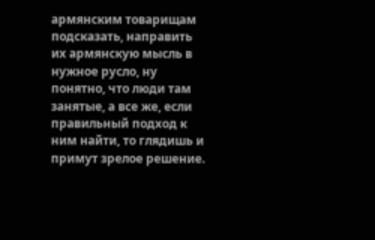армянским товарищам подсказать, направить их армянскую мысль в нужное русло, ну понятно, что люди там занятые, а все же, если правильный подход к ним найти, то глядишь и примут зрелое решение.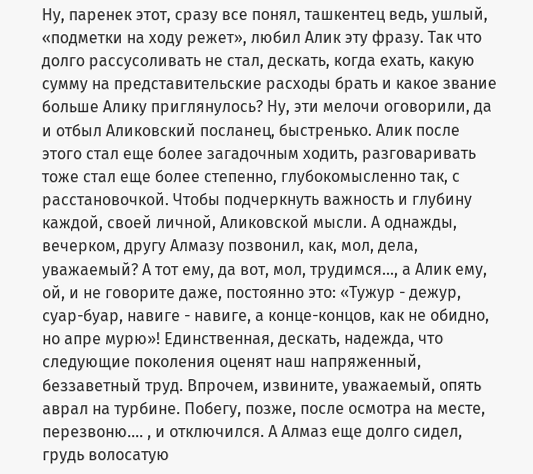Ну, паренек этот, сразу все понял, ташкентец ведь, ушлый, «подметки на ходу режет», любил Алик эту фразу. Так что долго рассусоливать не стал, дескать, когда ехать, какую сумму на представительские расходы брать и какое звание больше Алику приглянулось? Ну, эти мелочи оговорили, да и отбыл Аликовский посланец, быстренько. Алик после этого стал еще более загадочным ходить, разговаривать тоже стал еще более степенно, глубокомысленно так, с расстановочкой. Чтобы подчеркнуть важность и глубину каждой, своей личной, Аликовской мысли. А однажды, вечерком, другу Алмазу позвонил, как, мол, дела, уважаемый? А тот ему, да вот, мол, трудимся..., а Алик ему, ой, и не говорите даже, постоянно это: «Тужур - дежур, суар-буар, навиге - навиге, а конце-концов, как не обидно, но апре мурю»! Единственная, дескать, надежда, что следующие поколения оценят наш напряженный, беззаветный труд. Впрочем, извините, уважаемый, опять аврал на турбине. Побегу, позже, после осмотра на месте, перезвоню.... , и отключился. А Алмаз еще долго сидел, грудь волосатую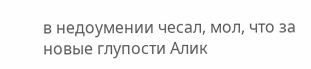в недоумении чесал, мол, что за новые глупости Алик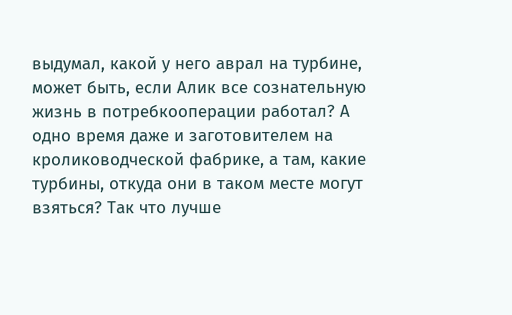выдумал, какой у него аврал на турбине, может быть, если Алик все сознательную жизнь в потребкооперации работал? А одно время даже и заготовителем на кролиководческой фабрике, а там, какие турбины, откуда они в таком месте могут взяться? Так что лучше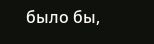было бы,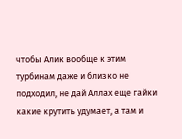чтобы Алик вообще к этим турбинам даже и близко не подходил, не дай Аллах еще гайки какие крутить удумает, а там и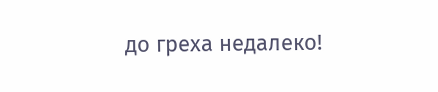до греха недалеко!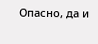Опасно, да и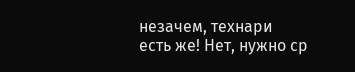незачем, технари есть же! Нет, нужно ср